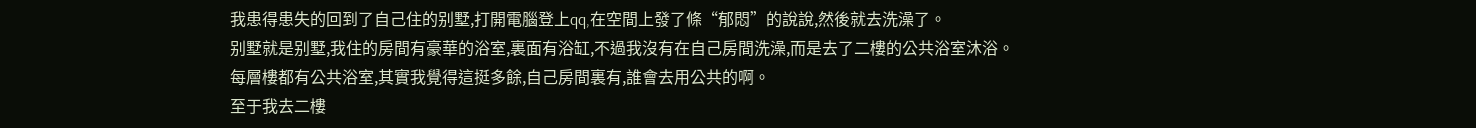我患得患失的回到了自己住的别墅,打開電腦登上qq,在空間上發了條“郁悶”的說說,然後就去洗澡了。
别墅就是别墅,我住的房間有豪華的浴室,裏面有浴缸,不過我沒有在自己房間洗澡,而是去了二樓的公共浴室沐浴。
每層樓都有公共浴室,其實我覺得這挺多餘,自己房間裏有,誰會去用公共的啊。
至于我去二樓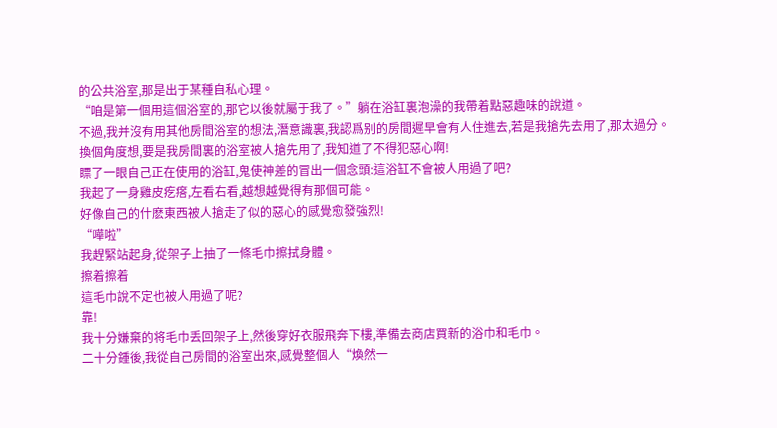的公共浴室,那是出于某種自私心理。
“咱是第一個用這個浴室的,那它以後就屬于我了。”躺在浴缸裏泡澡的我帶着點惡趣味的說道。
不過,我并沒有用其他房間浴室的想法,潛意識裏,我認爲别的房間遲早會有人住進去,若是我搶先去用了,那太過分。
換個角度想,要是我房間裏的浴室被人搶先用了,我知道了不得犯惡心啊!
瞟了一眼自己正在使用的浴缸,鬼使神差的冒出一個念頭:這浴缸不會被人用過了吧?
我起了一身雞皮疙瘩,左看右看,越想越覺得有那個可能。
好像自己的什麽東西被人搶走了似的惡心的感覺愈發強烈!
“嘩啦”
我趕緊站起身,從架子上抽了一條毛巾擦拭身體。
擦着擦着
這毛巾說不定也被人用過了呢?
靠!
我十分嫌棄的将毛巾丢回架子上,然後穿好衣服飛奔下樓,準備去商店買新的浴巾和毛巾。
二十分鍾後,我從自己房間的浴室出來,感覺整個人“煥然一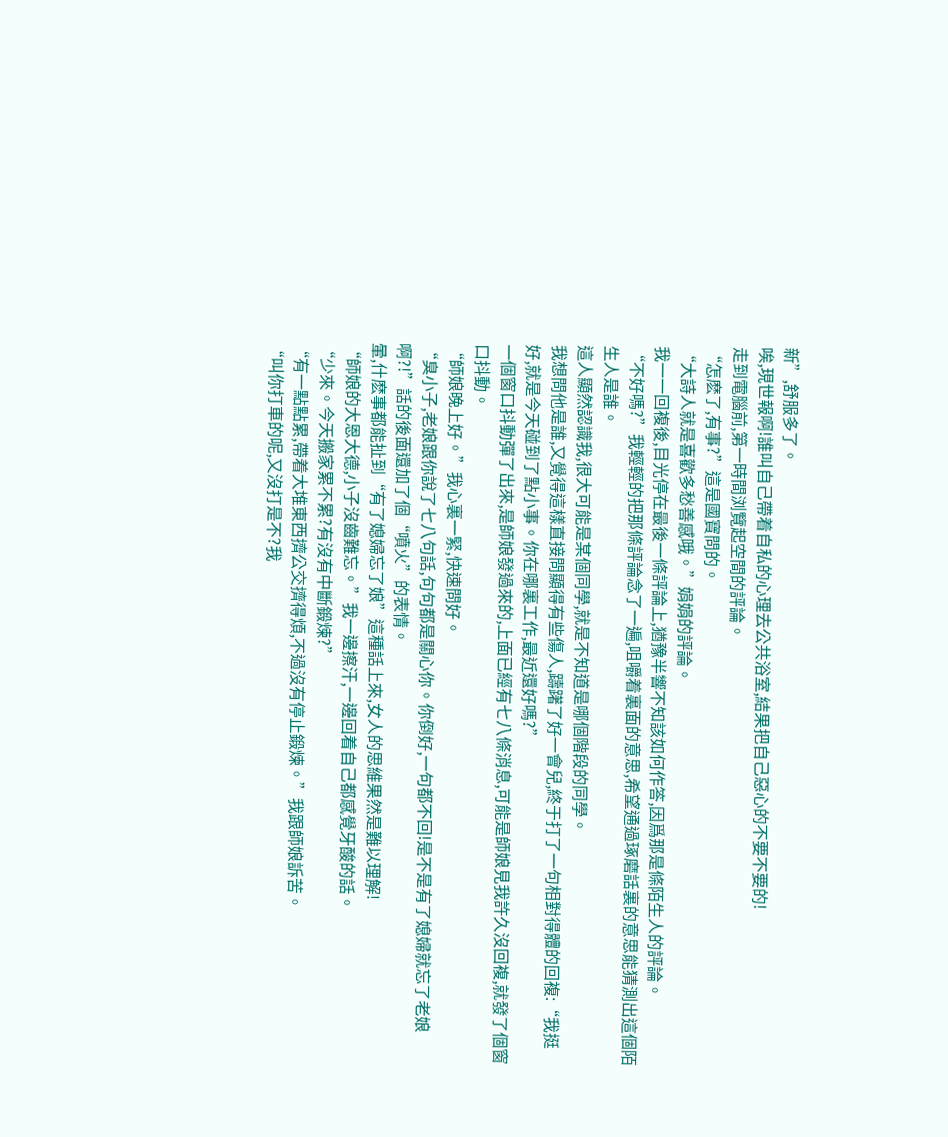新”,舒服多了。
唉,現世報啊!誰叫自己帶着自私的心理去公共浴室,結果把自己惡心的不要不要的!
走到電腦前,第一時間浏覽起空間的評論。
“怎麽了,有事?”這是國寶問的。
“大詩人就是喜歡多愁善感哦。”娟娟的評論。
我一一回複後,目光停在最後一條評論上,猶豫半響不知該如何作答,因爲那是條陌生人的評論。
“不好嗎?”我輕輕的把那條評論念了一遍,咀嚼着裏面的意思,希望通過琢磨話裏的意思能猜測出這個陌生人是誰。
這人顯然認識我,很大可能是某個同學,就是不知道是哪個階段的同學。
我想問他是誰,又覺得這樣直接問顯得有些傷人,躊躇了好一會兒,終于打了一句相對得體的回複:“我挺好,就是今天碰到了點小事。你在哪裏工作,最近還好嗎?”
一個窗口抖動彈了出來,是師娘發過來的,上面已經有七八條消息,可能是師娘見我許久沒回複,就發了個窗口抖動。
“師娘晚上好。”我心裏一緊,快速問好。
“臭小子,老娘跟你說了七八句話,句句都是關心你。你倒好,一句都不回!是不是有了媳婦就忘了老娘啊?!”話的後面還加了個“噴火”的表情。
暈,什麽事都能扯到“有了媳婦忘了娘”這種話上來,女人的思維果然是難以理解!
“師娘的大恩大德,小子沒齒難忘。”我一邊擦汗,一邊回着自己都感覺牙酸的話。
“少來。今天搬家累不累?有沒有中斷鍛煉?”
“有一點點累,帶着大堆東西擠公交擠得煩,不過沒有停止鍛煉。”我跟師娘訴苦。
“叫你打車的呢,又沒打是不?我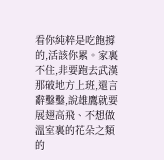看你純粹是吃飽撐的,活該你累。家裏不住,非要跑去武漢那破地方上班,還言辭鑿鑿,說雄鷹就要展翅高飛、不想做溫室裏的花朵之類的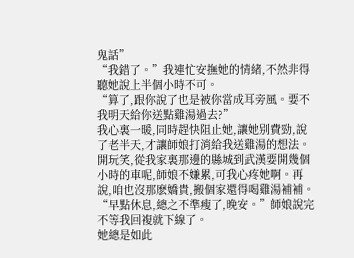鬼話”
“我錯了。”我連忙安撫她的情緒,不然非得聽她說上半個小時不可。
“算了,跟你說了也是被你當成耳旁風。要不我明天給你送點雞湯過去?”
我心裏一暖,同時趕快阻止她,讓她别費勁,說了老半天,才讓師娘打消給我送雞湯的想法。
開玩笑,從我家裏那邊的縣城到武漢要開幾個小時的車呢,師娘不嫌累,可我心疼她啊。再說,咱也沒那麽嬌貴,搬個家還得喝雞湯補補。
“早點休息,總之不準瘦了,晚安。”師娘說完不等我回複就下線了。
她總是如此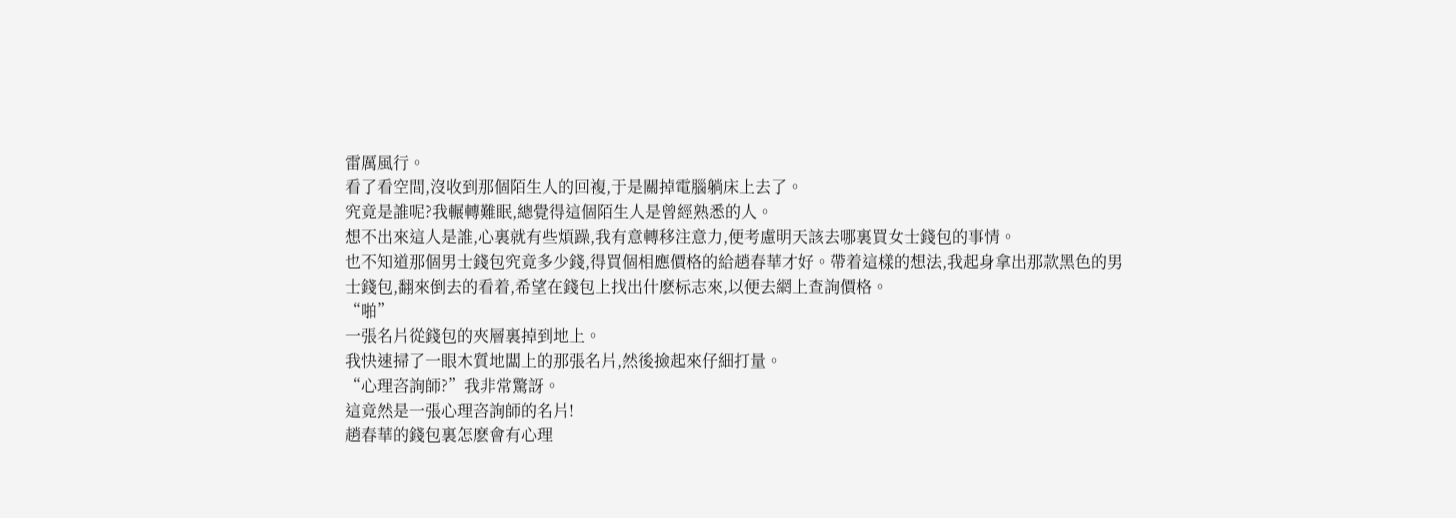雷厲風行。
看了看空間,沒收到那個陌生人的回複,于是關掉電腦躺床上去了。
究竟是誰呢?我輾轉難眠,總覺得這個陌生人是曾經熟悉的人。
想不出來這人是誰,心裏就有些煩躁,我有意轉移注意力,便考慮明天該去哪裏買女士錢包的事情。
也不知道那個男士錢包究竟多少錢,得買個相應價格的給趙春華才好。帶着這樣的想法,我起身拿出那款黑色的男士錢包,翻來倒去的看着,希望在錢包上找出什麽标志來,以便去網上查詢價格。
“啪”
一張名片從錢包的夾層裏掉到地上。
我快速掃了一眼木質地闆上的那張名片,然後撿起來仔細打量。
“心理咨詢師?”我非常驚訝。
這竟然是一張心理咨詢師的名片!
趙春華的錢包裏怎麽會有心理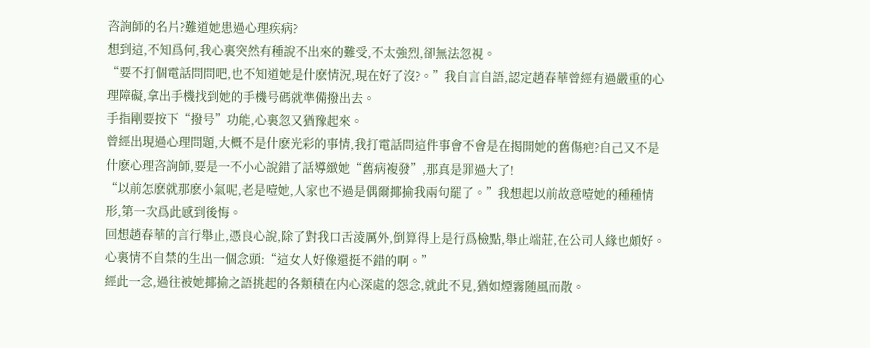咨詢師的名片?難道她患過心理疾病?
想到這,不知爲何,我心裏突然有種說不出來的難受,不太強烈,卻無法忽視。
“要不打個電話問問吧,也不知道她是什麽情況,現在好了沒?。”我自言自語,認定趙春華曾經有過嚴重的心理障礙,拿出手機找到她的手機号碼就準備撥出去。
手指剛要按下“撥号”功能,心裏忽又猶豫起來。
曾經出現過心理問題,大概不是什麽光彩的事情,我打電話問這件事會不會是在揭開她的舊傷疤?自己又不是什麽心理咨詢師,要是一不小心說錯了話導緻她“舊病複發”,那真是罪過大了!
“以前怎麽就那麽小氣呢,老是噎她,人家也不過是偶爾揶揄我兩句罷了。”我想起以前故意噎她的種種情形,第一次爲此感到後悔。
回想趙春華的言行舉止,憑良心說,除了對我口舌淩厲外,倒算得上是行爲檢點,舉止端莊,在公司人緣也頗好。
心裏情不自禁的生出一個念頭:“這女人好像還挺不錯的啊。”
經此一念,過往被她揶揄之語挑起的各類積在内心深處的怨念,就此不見,猶如煙霧随風而散。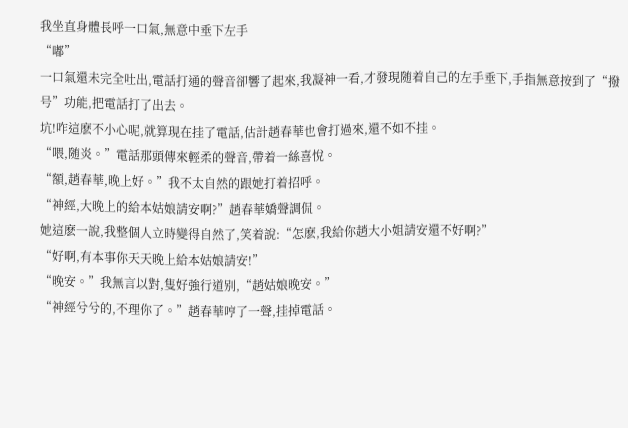我坐直身體長呼一口氣,無意中垂下左手
“嘟”
一口氣還未完全吐出,電話打通的聲音卻響了起來,我凝神一看,才發現随着自己的左手垂下,手指無意按到了“撥号”功能,把電話打了出去。
坑!咋這麽不小心呢,就算現在挂了電話,估計趙春華也會打過來,還不如不挂。
“喂,随炎。”電話那頭傳來輕柔的聲音,帶着一絲喜悅。
“額,趙春華,晚上好。”我不太自然的跟她打着招呼。
“神經,大晚上的給本姑娘請安啊?”趙春華嬌聲調侃。
她這麽一說,我整個人立時變得自然了,笑着說:“怎麽,我給你趙大小姐請安還不好啊?”
“好啊,有本事你天天晚上給本姑娘請安!”
“晚安。”我無言以對,隻好強行道别,“趙姑娘晚安。”
“神經兮兮的,不理你了。”趙春華哼了一聲,挂掉電話。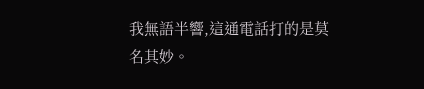我無語半響,這通電話打的是莫名其妙。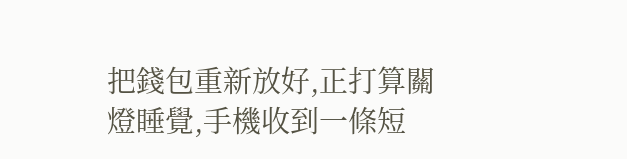把錢包重新放好,正打算關燈睡覺,手機收到一條短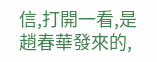信,打開一看,是趙春華發來的,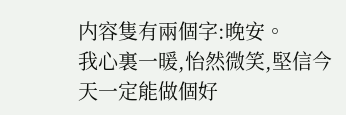内容隻有兩個字:晚安。
我心裏一暖,怡然微笑,堅信今天一定能做個好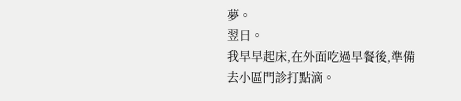夢。
翌日。
我早早起床,在外面吃過早餐後,準備去小區門診打點滴。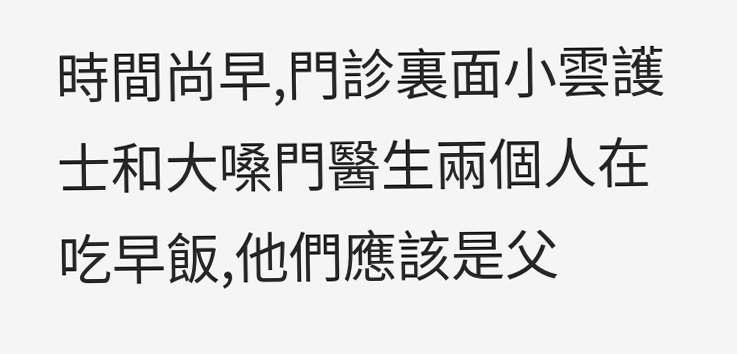時間尚早,門診裏面小雲護士和大嗓門醫生兩個人在吃早飯,他們應該是父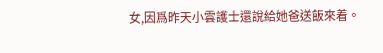女,因爲昨天小雲護士還說給她爸送飯來着。